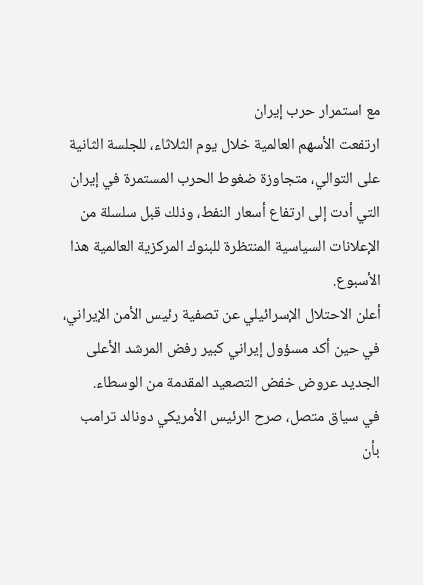مع استمرار حرب إيران
ارتفعت الأسهم العالمية خلال يوم الثلاثاء، للجلسة الثانية على التوالي، متجاوزة ضغوط الحرب المستمرة في إيران التي أدت إلى ارتفاع أسعار النفط، وذلك قبل سلسلة من الإعلانات السياسية المنتظرة للبنوك المركزية العالمية هذا الأسبوع.
أعلن الاحتلال الإسرائيلي عن تصفية رئيس الأمن الإيراني، في حين أكد مسؤول إيراني كبير رفض المرشد الأعلى الجديد عروض خفض التصعيد المقدمة من الوسطاء.
في سياق متصل، صرح الرئيس الأمريكي دونالد ترامب بأن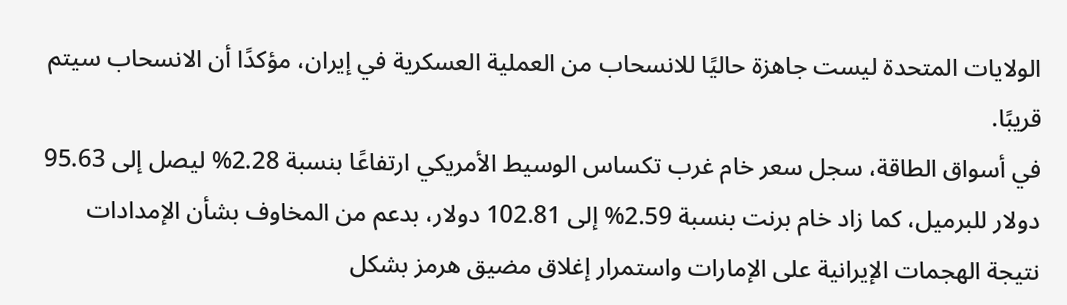الولايات المتحدة ليست جاهزة حاليًا للانسحاب من العملية العسكرية في إيران، مؤكدًا أن الانسحاب سيتم قريبًا.
في أسواق الطاقة، سجل سعر خام غرب تكساس الوسيط الأمريكي ارتفاعًا بنسبة 2.28% ليصل إلى 95.63 دولار للبرميل، كما زاد خام برنت بنسبة 2.59% إلى 102.81 دولار، بدعم من المخاوف بشأن الإمدادات نتيجة الهجمات الإيرانية على الإمارات واستمرار إغلاق مضيق هرمز بشكل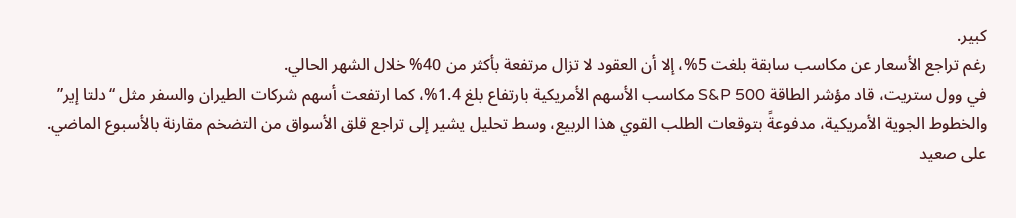كبير.
رغم تراجع الأسعار عن مكاسب سابقة بلغت 5%، إلا أن العقود لا تزال مرتفعة بأكثر من 40% خلال الشهر الحالي.
في وول ستريت، قاد مؤشر الطاقة S&P 500 مكاسب الأسهم الأمريكية بارتفاع بلغ 1.4%، كما ارتفعت أسهم شركات الطيران والسفر مثل “دلتا إير” والخطوط الجوية الأمريكية، مدفوعةً بتوقعات الطلب القوي هذا الربيع، وسط تحليل يشير إلى تراجع قلق الأسواق من التضخم مقارنة بالأسبوع الماضي.
على صعيد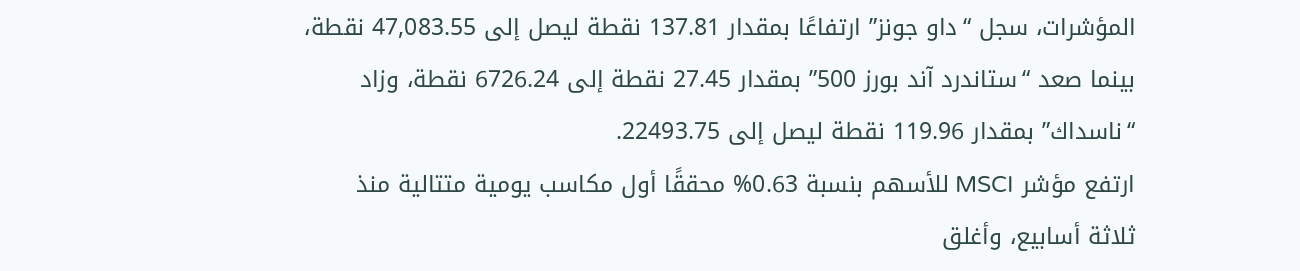المؤشرات، سجل “داو جونز” ارتفاعًا بمقدار 137.81 نقطة ليصل إلى 47,083.55 نقطة، بينما صعد “ستاندرد آند بورز 500” بمقدار 27.45 نقطة إلى 6726.24 نقطة، وزاد “ناسداك” بمقدار 119.96 نقطة ليصل إلى 22493.75.
ارتفع مؤشر MSCI للأسهم بنسبة 0.63% محققًا أول مكاسب يومية متتالية منذ ثلاثة أسابيع، وأغلق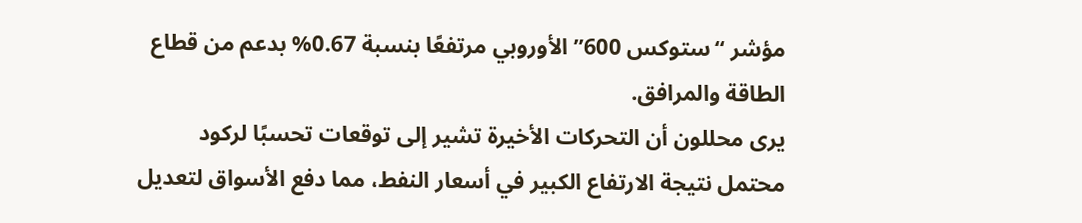مؤشر “ستوكس 600” الأوروبي مرتفعًا بنسبة 0.67% بدعم من قطاع الطاقة والمرافق.
يرى محللون أن التحركات الأخيرة تشير إلى توقعات تحسبًا لركود محتمل نتيجة الارتفاع الكبير في أسعار النفط، مما دفع الأسواق لتعديل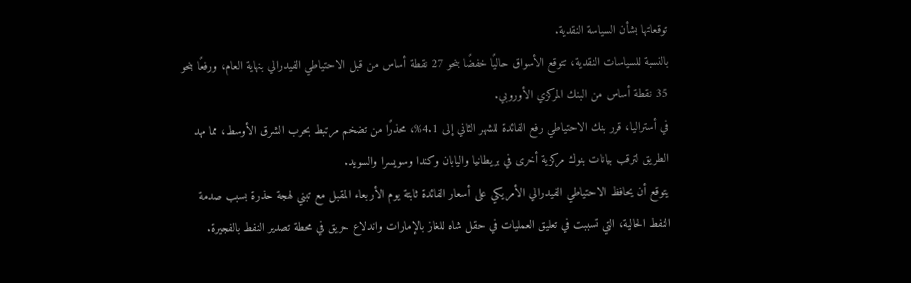توقعاتها بشأن السياسة النقدية.
بالنسبة للسياسات النقدية، تتوقع الأسواق حاليًا خفضًا بنحو 27 نقطة أساس من قبل الاحتياطي الفيدرالي بنهاية العام، ورفعًا بنحو 35 نقطة أساس من البنك المركزي الأوروبي.
في أستراليا، قرر بنك الاحتياطي رفع الفائدة للشهر الثاني إلى 4.1%، محذرًا من تضخم مرتبط بحرب الشرق الأوسط، مما مهد الطريق لترقب بيانات بنوك مركزية أخرى في بريطانيا واليابان وكندا وسويسرا والسويد.
يتوقع أن يحافظ الاحتياطي الفيدرالي الأمريكي على أسعار الفائدة ثابتة يوم الأربعاء المقبل مع تبني لهجة حذرة بسبب صدمة النفط الحالية، التي تسببت في تعليق العمليات في حقل شاه للغاز بالإمارات واندلاع حريق في محطة تصدير النفط بالفجيرة.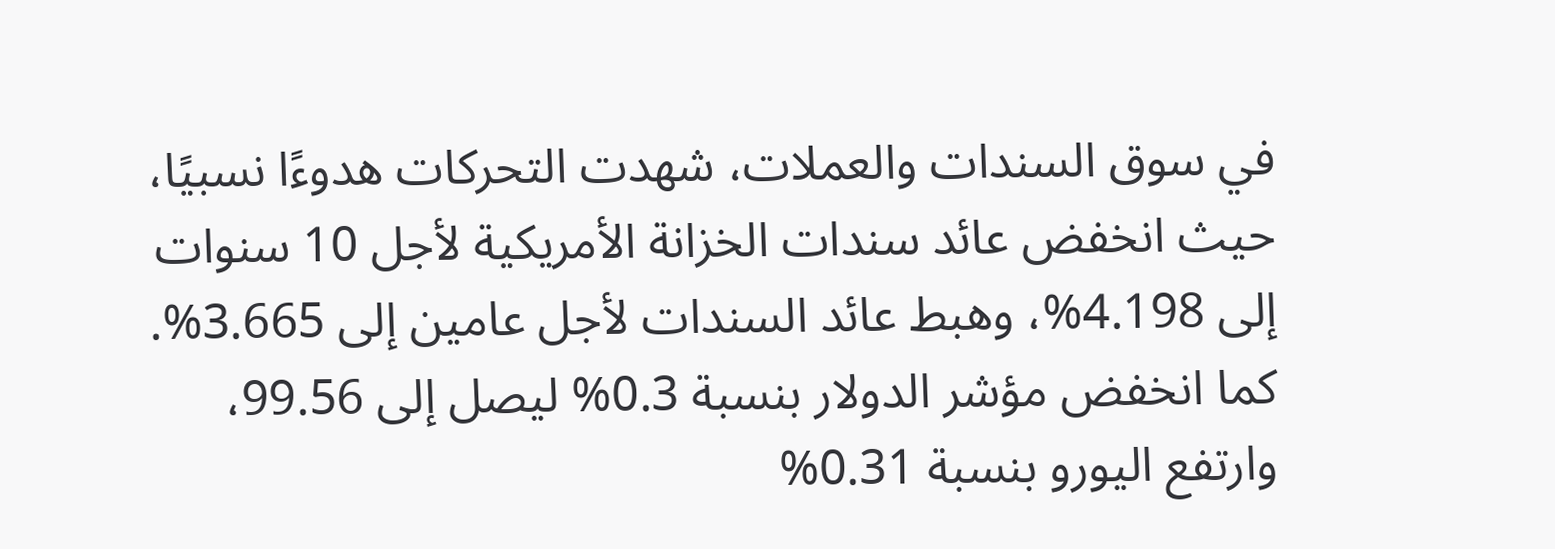في سوق السندات والعملات، شهدت التحركات هدوءًا نسبيًا، حيث انخفض عائد سندات الخزانة الأمريكية لأجل 10 سنوات إلى 4.198%، وهبط عائد السندات لأجل عامين إلى 3.665%.
كما انخفض مؤشر الدولار بنسبة 0.3% ليصل إلى 99.56، وارتفع اليورو بنسبة 0.31%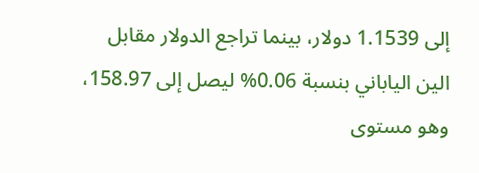إلى 1.1539 دولار، بينما تراجع الدولار مقابل الين الياباني بنسبة 0.06% ليصل إلى 158.97، وهو مستوى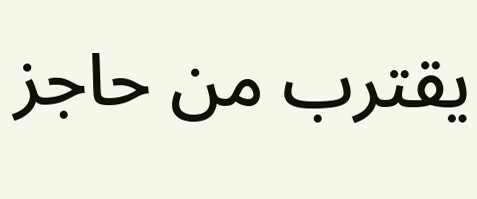يقترب من حاجز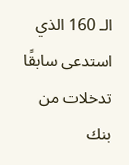الـ 160 الذي استدعى سابقًا تدخلات من بنك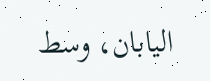اليابان، وسط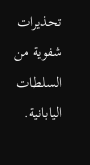تحذيرات شفوية من السلطات اليابانية.